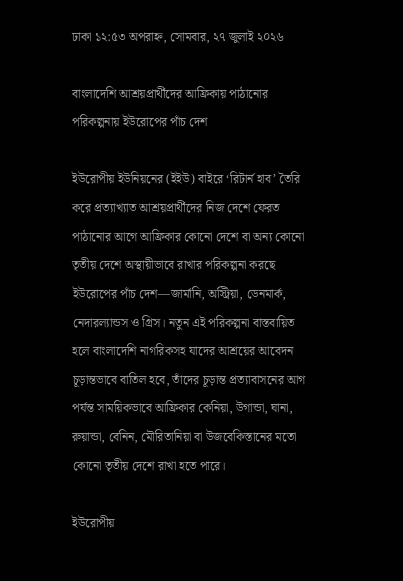ঢাকা ১২:৫৩ অপরাহ্ন, সোমবার, ২৭ জুলাই ২০২৬

বাংলাদেশি আশ্রয়প্রার্থীদের আফ্রিকায় পাঠানোর পরিকল্পনায় ইউরোপের পাঁচ দেশ

ইউরোপীয় ইউনিয়নের (ইইউ) বাইরে ‘রিটার্ন হাব’ তৈরি করে প্রত্যাখ্যাত আশ্রয়প্রার্থীদের নিজ দেশে ফেরত পাঠানোর আগে আফ্রিকার কোনো দেশে বা অন্য কোনো তৃতীয় দেশে অস্থায়ীভাবে রাখার পরিকল্পনা করছে ইউরোপের পাঁচ দেশ—জার্মানি, অস্ট্রিয়া, ডেনমার্ক, নেদারল্যান্ডস ও গ্রিস। নতুন এই পরিকল্পনা বাস্তবায়িত হলে বাংলাদেশি নাগরিকসহ যাদের আশ্রয়ের আবেদন চূড়ান্তভাবে বাতিল হবে, তাঁদের চূড়ান্ত প্রত্যাবাসনের আগ পর্যন্ত সাময়িকভাবে আফ্রিকার কেনিয়া, উগান্ডা, ঘানা, রুয়ান্ডা, বেনিন, মৌরিতানিয়া বা উজবেকিস্তানের মতো কোনো তৃতীয় দেশে রাখা হতে পারে।

ইউরোপীয়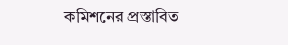কমিশনের প্রস্তাবিত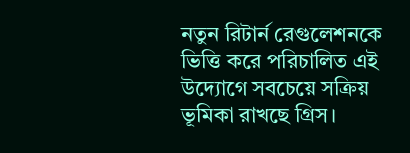নতুন রিটার্ন রেগুলেশনকে ভিত্তি করে পরিচালিত এই উদ্যোগে সবচেয়ে সক্রিয় ভূমিকা রাখছে গ্রিস।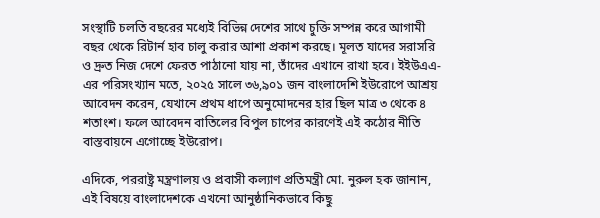সংস্থাটি চলতি বছরের মধ্যেই বিভিন্ন দেশের সাথে চুক্তি সম্পন্ন করে আগামী বছর থেকে রিটার্ন হাব চালু করার আশা প্রকাশ করছে। মূলত যাদের সরাসরি ও দ্রুত নিজ দেশে ফেরত পাঠানো যায় না, তাঁদের এখানে রাখা হবে। ইইউএএ-এর পরিসংখ্যান মতে, ২০২৫ সালে ৩৬,৯০১ জন বাংলাদেশি ইউরোপে আশ্রয় আবেদন করেন, যেখানে প্রথম ধাপে অনুমোদনের হার ছিল মাত্র ৩ থেকে ৪ শতাংশ। ফলে আবেদন বাতিলের বিপুল চাপের কারণেই এই কঠোর নীতি বাস্তবায়নে এগোচ্ছে ইউরোপ।

এদিকে, পররাষ্ট্র মন্ত্রণালয় ও প্রবাসী কল্যাণ প্রতিমন্ত্রী মো. নুরুল হক জানান, এই বিষয়ে বাংলাদেশকে এখনো আনুষ্ঠানিকভাবে কিছু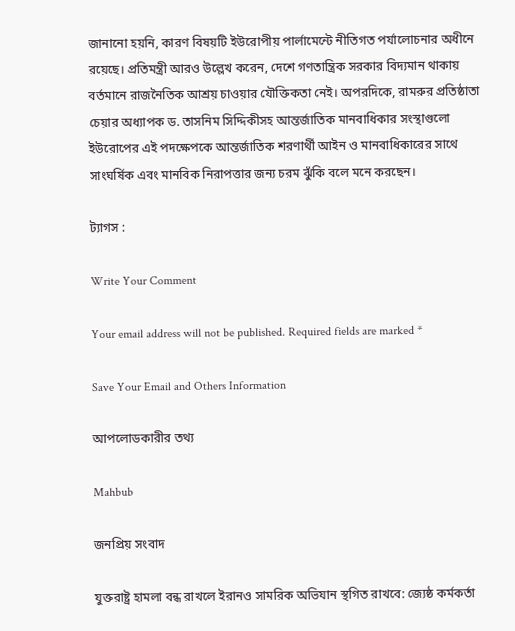জানানো হয়নি, কারণ বিষয়টি ইউরোপীয় পার্লামেন্টে নীতিগত পর্যালোচনার অধীনে রয়েছে। প্রতিমন্ত্রী আরও উল্লেখ করেন, দেশে গণতান্ত্রিক সরকার বিদ্যমান থাকায় বর্তমানে রাজনৈতিক আশ্রয় চাওয়ার যৌক্তিকতা নেই। অপরদিকে, রামরুর প্রতিষ্ঠাতা চেয়ার অধ্যাপক ড. তাসনিম সিদ্দিকীসহ আন্তর্জাতিক মানবাধিকার সংস্থাগুলো ইউরোপের এই পদক্ষেপকে আন্তর্জাতিক শরণার্থী আইন ও মানবাধিকারের সাথে সাংঘর্ষিক এবং মানবিক নিরাপত্তার জন্য চরম ঝুঁকি বলে মনে করছেন।

ট্যাগস :

Write Your Comment

Your email address will not be published. Required fields are marked *

Save Your Email and Others Information

আপলোডকারীর তথ্য

Mahbub

জনপ্রিয় সংবাদ

যুক্তরাষ্ট্র হামলা বন্ধ রাখলে ইরানও সামরিক অভিযান স্থগিত রাখবে: জ্যেষ্ঠ কর্মকর্তা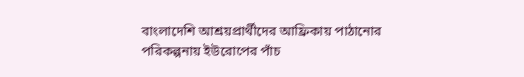বাংলাদেশি আশ্রয়প্রার্থীদের আফ্রিকায় পাঠানোর পরিকল্পনায় ইউরোপের পাঁচ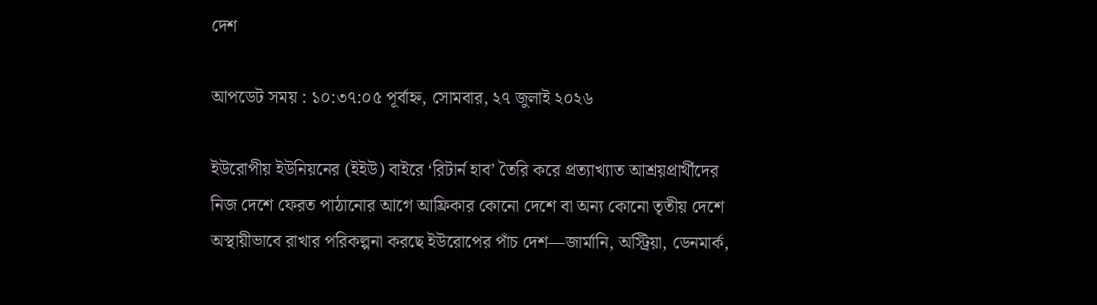দেশ

আপডেট সময় : ১০:৩৭:০৫ পূর্বাহ্ন, সোমবার, ২৭ জুলাই ২০২৬

ইউরোপীয় ইউনিয়নের (ইইউ) বাইরে ‘রিটার্ন হাব’ তৈরি করে প্রত্যাখ্যাত আশ্রয়প্রার্থীদের নিজ দেশে ফেরত পাঠানোর আগে আফ্রিকার কোনো দেশে বা অন্য কোনো তৃতীয় দেশে অস্থায়ীভাবে রাখার পরিকল্পনা করছে ইউরোপের পাঁচ দেশ—জার্মানি, অস্ট্রিয়া, ডেনমার্ক,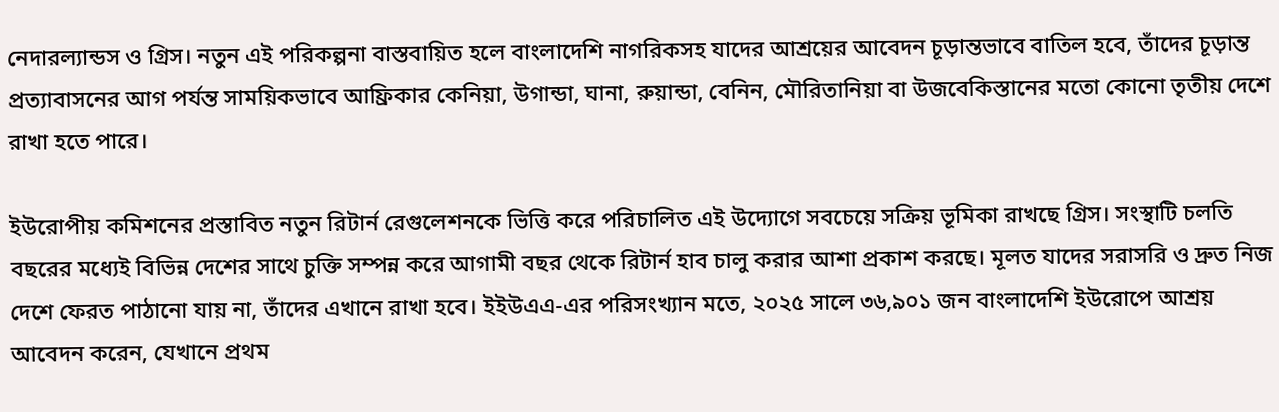নেদারল্যান্ডস ও গ্রিস। নতুন এই পরিকল্পনা বাস্তবায়িত হলে বাংলাদেশি নাগরিকসহ যাদের আশ্রয়ের আবেদন চূড়ান্তভাবে বাতিল হবে, তাঁদের চূড়ান্ত প্রত্যাবাসনের আগ পর্যন্ত সাময়িকভাবে আফ্রিকার কেনিয়া, উগান্ডা, ঘানা, রুয়ান্ডা, বেনিন, মৌরিতানিয়া বা উজবেকিস্তানের মতো কোনো তৃতীয় দেশে রাখা হতে পারে।

ইউরোপীয় কমিশনের প্রস্তাবিত নতুন রিটার্ন রেগুলেশনকে ভিত্তি করে পরিচালিত এই উদ্যোগে সবচেয়ে সক্রিয় ভূমিকা রাখছে গ্রিস। সংস্থাটি চলতি বছরের মধ্যেই বিভিন্ন দেশের সাথে চুক্তি সম্পন্ন করে আগামী বছর থেকে রিটার্ন হাব চালু করার আশা প্রকাশ করছে। মূলত যাদের সরাসরি ও দ্রুত নিজ দেশে ফেরত পাঠানো যায় না, তাঁদের এখানে রাখা হবে। ইইউএএ-এর পরিসংখ্যান মতে, ২০২৫ সালে ৩৬,৯০১ জন বাংলাদেশি ইউরোপে আশ্রয় আবেদন করেন, যেখানে প্রথম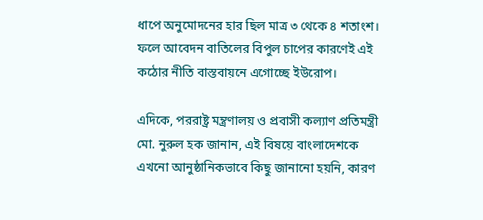ধাপে অনুমোদনের হার ছিল মাত্র ৩ থেকে ৪ শতাংশ। ফলে আবেদন বাতিলের বিপুল চাপের কারণেই এই কঠোর নীতি বাস্তবায়নে এগোচ্ছে ইউরোপ।

এদিকে, পররাষ্ট্র মন্ত্রণালয় ও প্রবাসী কল্যাণ প্রতিমন্ত্রী মো. নুরুল হক জানান, এই বিষয়ে বাংলাদেশকে এখনো আনুষ্ঠানিকভাবে কিছু জানানো হয়নি, কারণ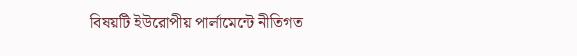বিষয়টি ইউরোপীয় পার্লামেন্টে নীতিগত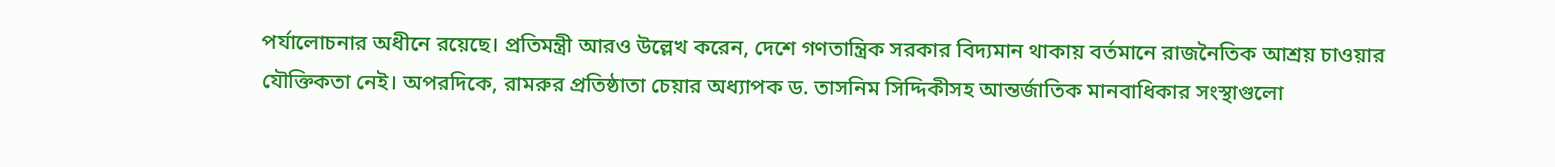পর্যালোচনার অধীনে রয়েছে। প্রতিমন্ত্রী আরও উল্লেখ করেন, দেশে গণতান্ত্রিক সরকার বিদ্যমান থাকায় বর্তমানে রাজনৈতিক আশ্রয় চাওয়ার যৌক্তিকতা নেই। অপরদিকে, রামরুর প্রতিষ্ঠাতা চেয়ার অধ্যাপক ড. তাসনিম সিদ্দিকীসহ আন্তর্জাতিক মানবাধিকার সংস্থাগুলো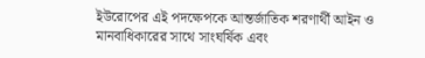ইউরোপের এই পদক্ষেপকে আন্তর্জাতিক শরণার্থী আইন ও মানবাধিকারের সাথে সাংঘর্ষিক এবং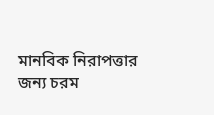মানবিক নিরাপত্তার জন্য চরম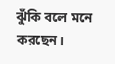ঝুঁকি বলে মনে করছেন।